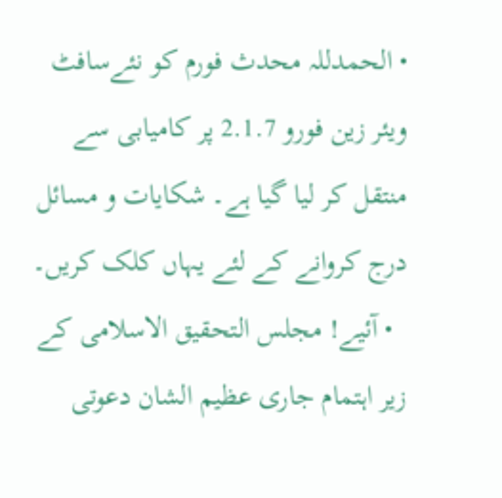• الحمدللہ محدث فورم کو نئےسافٹ ویئر زین فورو 2.1.7 پر کامیابی سے منتقل کر لیا گیا ہے۔ شکایات و مسائل درج کروانے کے لئے یہاں کلک کریں۔
  • آئیے! مجلس التحقیق الاسلامی کے زیر اہتمام جاری عظیم الشان دعوتی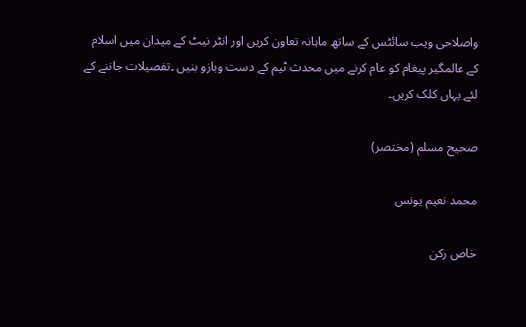واصلاحی ویب سائٹس کے ساتھ ماہانہ تعاون کریں اور انٹر نیٹ کے میدان میں اسلام کے عالمگیر پیغام کو عام کرنے میں محدث ٹیم کے دست وبازو بنیں ۔تفصیلات جاننے کے لئے یہاں کلک کریں۔

صحیح مسلم (مختصر)

محمد نعیم یونس

خاص رکن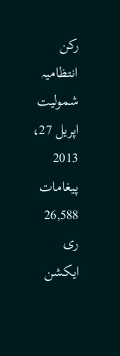رکن انتظامیہ
شمولیت
اپریل 27، 2013
پیغامات
26,588
ری ایکشن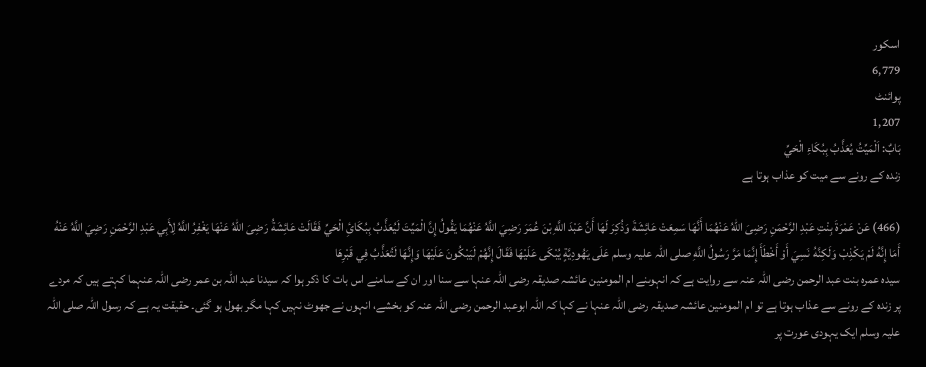اسکور
6,779
پوائنٹ
1,207
بَابٌ: اَلْمَيِّتُ يُعَذَّبُ بِبُكَاءِ الْحَيِّ
زندہ کے رونے سے میت کو عذاب ہوتا ہے

(466) عَنْ عَمْرَةَ بِنْتِ عَبْدِ الرَّحْمَنِ رَضِىَ اللهُ عَنْهُمَا أَنَّهَا سَمِعَتْ عَائِشَةَ وَذُكِرَ لَهَا أَنَّ عَبْدَ اللَّهِ بْنَ عُمَرَ رَضِيَ اللَّهُ عَنْهُمَا يَقُولُ إِنَّ الْمَيِّتَ لَيُعَذَّبُ بِبُكَائِ الْحَيِّ فَقَالَتْ عَائِشَةُ رَضِىَ اللهُ عَنْهَا يَغْفِرُ اللَّهُ لِأَبِي عَبْدِ الرَّحْمَنِ رَضِيَ اللَّهُ عَنْهُ أَمَا إِنَّهُ لَمْ يَكْذِبْ وَلَكِنَّهُ نَسِيَ أَوْ أَخْطَأَ إِنَّمَا مَرَّ رَسُولُ اللَّهِ صلی اللہ علیہ وسلم عَلَى يَهُودِيَّةٍ يُبْكَى عَلَيْهَا فَقَالَ إِنَّهُمْ لَيَبْكُونَ عَلَيْهَا وَإِنَّهَا لَتُعَذَّبُ فِي قَبْرِهَا
سیدہ عمرہ بنت عبد الرحمن رضی اللہ عنہ سے روایت ہے کہ انہوںنے ام المومنین عائشہ صدیقہ رضی اللہ عنہا سے سنا اور ان کے سامنے اس بات کا ذکر ہوا کہ سیدنا عبد اللہ بن عمر رضی اللہ عنہما کہتے ہیں کہ مردے پر زندہ کے رونے سے عذاب ہوتا ہے تو ام المومنین عائشہ صدیقہ رضی اللہ عنہا نے کہا کہ اللہ ابوعبد الرحمن رضی اللہ عنہ کو بخشے، انہوں نے جھوٹ نہیں کہا مگر بھول ہو گئی۔ حقیقت یہ ہے کہ رسول اللہ صلی اللہ علیہ وسلم ایک یہودی عورت پر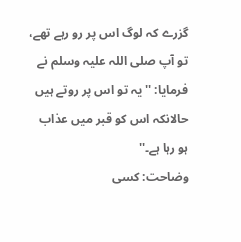گزرے کہ لوگ اس پر رو رہے تھے، تو آپ صلی اللہ علیہ وسلم نے فرمایا: ''یہ تو اس پر روتے ہیں حالانکہ اس کو قبر میں عذاب ہو رہا ہے۔''
وضاحت: کسی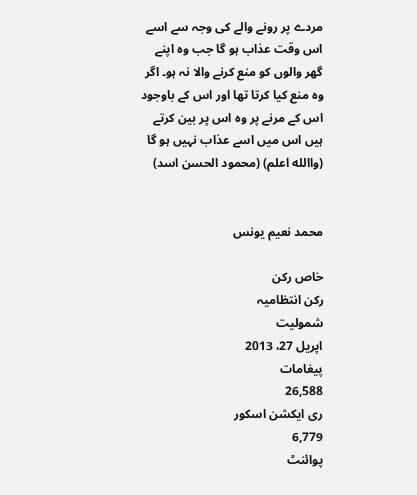مردے پر رونے والے کی وجہ سے اسے اس وقت عذاب ہو گا جب وہ اپنے گھر والوں کو منع کرنے والا نہ ہو۔ اگر وہ منع کیا کرتا تھا اور اس کے باوجود اس کے مرنے پر وہ اس پر بین کرتے ہیں اس میں اسے عذاب نہیں ہو گا (واالله اعلم) (محمود الحسن اسد)


محمد نعیم یونس

خاص رکن
رکن انتظامیہ
شمولیت
اپریل 27، 2013
پیغامات
26,588
ری ایکشن اسکور
6,779
پوائنٹ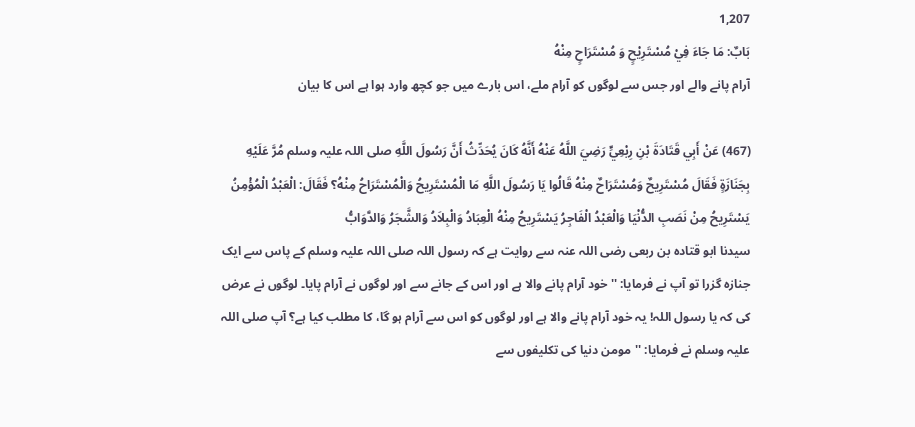1,207
بَابٌ: مَا جَاءَ فِيْ مُسْتَرِيْحٍ وَ مُسْتَرَاحٍ مِنْهُ
آرام پانے والے اور جس سے لوگوں کو آرام ملے، اس بارے میں جو کچھ وارد ہوا ہے اس کا بیان

(467) عَنْ أَبِي قَتَادَةَ بْنِ رِبْعِيٍّ رَضِيَ اللَّهُ عَنْهُ أَنَّهُ كَانَ يُحَدِّثُ أَنَّ رَسُولَ اللَّهِ صلی اللہ علیہ وسلم مُرَّ عَلَيْهِ بِجَنَازَةٍ فَقَالَ مُسْتَرِيحٌ وَمُسْتَرَاحٌ مِنْهُ قَالُوا يَا رَسُولَ اللَّهِ مَا الْمُسْتَرِيحُ وَالْمُسْتَرَاحُ مِنْهُ؟ فَقَالَ: الْعَبْدُ الْمُؤْمِنُ يَسْتَرِيحُ مِنْ نَصَبِ الدُّنْيَا وَالْعَبْدُ الْفَاجِرُ يَسْتَرِيحُ مِنْهُ الْعِبَادُ وَالْبِلاَدُ وَالشَّجَرُ وَالدَّوَابُّ
سیدنا ابو قتادہ بن ربعی رضی اللہ عنہ سے روایت ہے کہ رسول اللہ صلی اللہ علیہ وسلم کے پاس سے ایک جنازہ گزرا تو آپ نے فرمایا: ''خود آرام پانے والا ہے اور اس کے جانے سے اور لوگوں نے آرام پایا۔ لوگوں نے عرض کی کہ یا رسول اللہ! یہ خود آرام پانے والا ہے اور لوگوں کو اس سے آرام ہو گا، کا مطلب کیا ہے؟ آپ صلی اللہ علیہ وسلم نے فرمایا: ''مومن دنیا کی تکلیفوں سے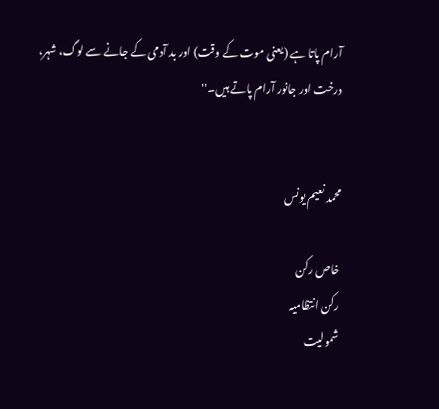آرام پاتا ہے (یعنی موت کے وقت) اور بد آدمی کے جانے سے لوگ، شہر، درخت اور جانور آرام پاتے ہیں۔''


محمد نعیم یونس

خاص رکن
رکن انتظامیہ
شمولیت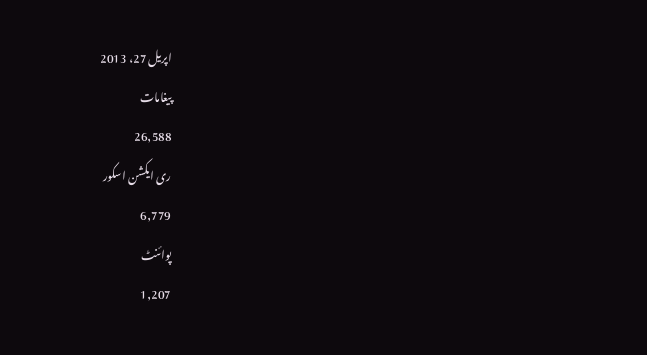اپریل 27، 2013
پیغامات
26,588
ری ایکشن اسکور
6,779
پوائنٹ
1,207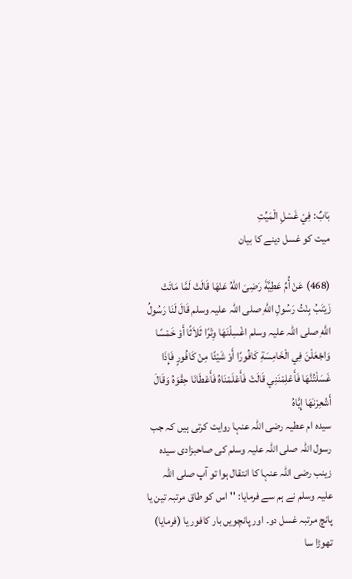بَابٌ: فِيْ غَسْلِ الْمَيِّتِ
میت کو غسل دینے کا بیان

(468) عَنْ أُمِّ عَطِيَّةَ رَضِىَ اللهُ عَنْهَا قَالَتْ لَمَّا مَاتَتْ زَيْنَبُ بِنْتُ رَسُولِ اللَّهِ صلی اللہ علیہ وسلم قَالَ لَنَا رَسُولُ اللَّهِ صلی اللہ علیہ وسلم اغْسِلْنَهَا وِتْرًا ثَلاَثًا أَوْ خَمْسًا وَاجْعَلْنَ فِي الْخَامِسَةِ كَافُورًا أَوْ شَيْئًا مِنْ كَافُورٍ فَإِذَا غَسَلْتُنَّهَا فَأَعْلِمْنَنِي قَالَتْ فَأَعْلَمْنَاهُ فَأَعْطَانَا حِقْوَهُ وَقَالَ أَشْعِرْنَهَا إِيَّاهُ
سیدہ ام عطیہ رضی اللہ عنہا روایت کرتی ہیں کہ جب رسول اللہ صلی اللہ علیہ وسلم کی صاحبزادی سیدہ زینب رضی اللہ عنہا کا انتقال ہوا تو آپ صلی اللہ علیہ وسلم نے ہم سے فرمایا: ''اس کو طاق مرتبہ تین یا پانچ مرتبہ غسل دو۔ اور پانچویں بار کافور یا (فرمایا) تھوڑا سا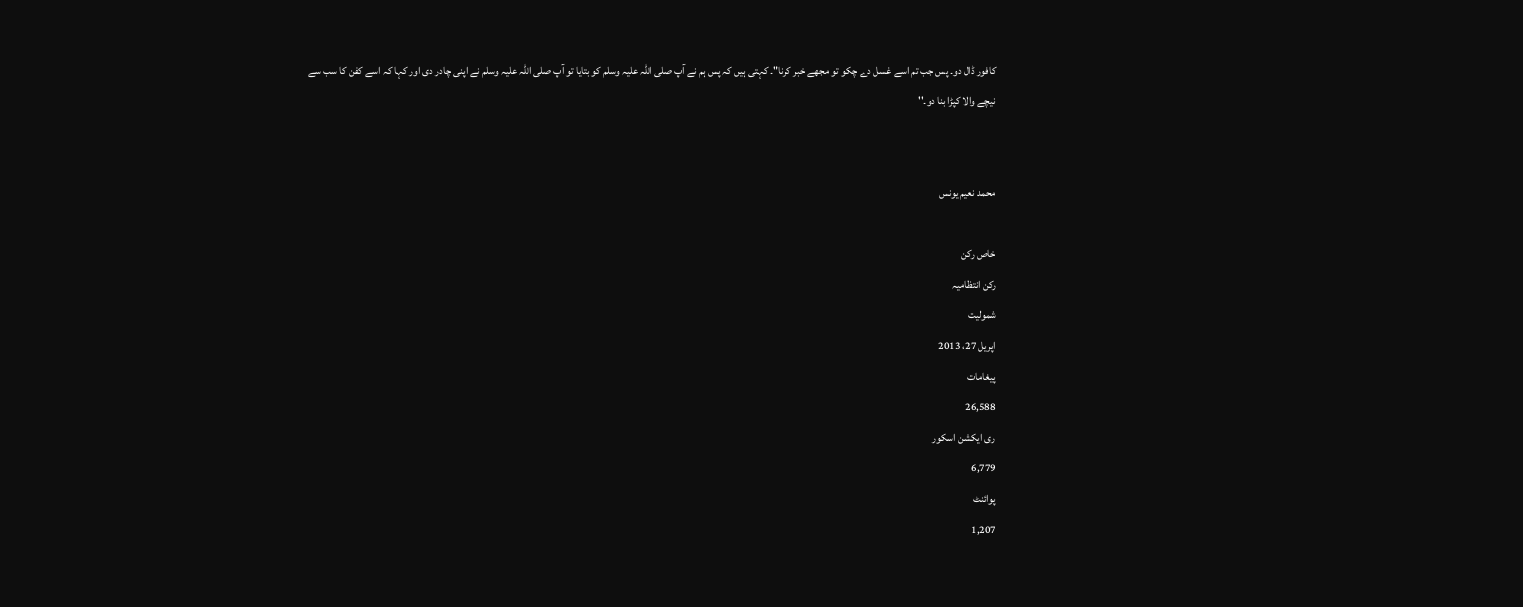کافور ڈال دو۔ پس جب تم اسے غسل دے چکو تو مجھے خبر کرنا"۔ کہتی ہیں کہ پس ہم نے آپ صلی اللہ علیہ وسلم کو بتایا تو آپ صلی اللہ علیہ وسلم نے اپنی چادر دی اور کہا کہ اسے کفن کا سب سے نیچے والا کپڑا بنا دو۔''


محمد نعیم یونس

خاص رکن
رکن انتظامیہ
شمولیت
اپریل 27، 2013
پیغامات
26,588
ری ایکشن اسکور
6,779
پوائنٹ
1,207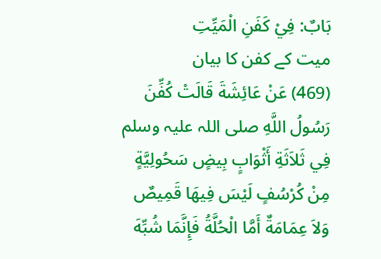بَابٌ: فِيْ كَفَنِ الْمَيِّتِ
میت کے کفن کا بیان
(469) عَنْ عَائِشَةَ قَالَتْ كُفِّنَ رَسُولُ اللَّهِ صلی اللہ علیہ وسلم فِي ثَلاَثَةِ أَثْوَابٍ بِيضٍ سَحُولِيَّةٍ مِنْ كُرْسُفٍ لَيْسَ فِيهَا قَمِيصٌ وَلاَ عِمَامَةٌ أَمَّا الْحُلَّةُ فَإِنَّمَا شُبِّهَ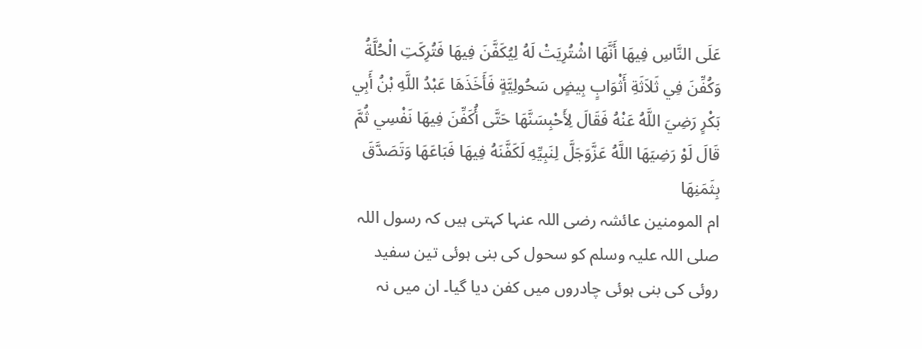عَلَى النَّاسِ فِيهَا أَنَّهَا اشْتُرِيَتْ لَهُ لِيُكَفَّنَ فِيهَا فَتُرِكَتِ الْحُلَّةُ وَكُفِّنَ فِي ثَلاَثَةِ أَثْوَابٍ بِيضٍ سَحُولِيَّةٍ فَأَخَذَهَا عَبْدُ اللَّهِ بْنُ أَبِي بَكْرٍ رَضِيَ اللَّهُ عَنْهُ فَقَالَ لِأَحْبِسَنَّهَا حَتَّى أُكَفِّنَ فِيهَا نَفْسِي ثُمَّ قَالَ لَوْ رَضِيَهَا اللَّهُ عَزَّوَجَلَّ لِنَبِيِّهِ لَكَفَّنَهُ فِيهَا فَبَاعَهَا وَتَصَدَّقَ بِثَمَنِهَا
ام المومنین عائشہ رضی اللہ عنہا کہتی ہیں کہ رسول اللہ صلی اللہ علیہ وسلم کو سحول کی بنی ہوئی تین سفید روئی کی بنی ہوئی چادروں میں کفن دیا گیا۔ ان میں نہ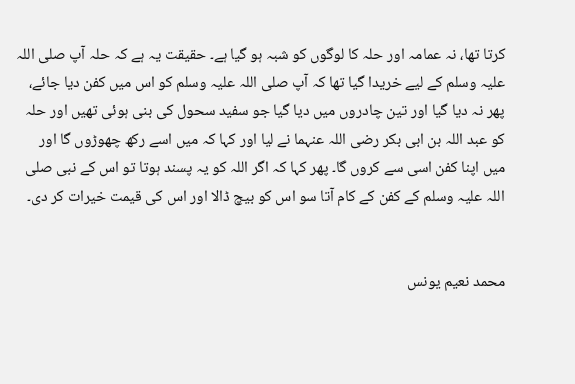کرتا تھا، نہ عمامہ اور حلہ کا لوگوں کو شبہ ہو گیا ہے۔ حقیقت یہ ہے کہ حلہ آپ صلی اللہ علیہ وسلم کے لیے خریدا گیا تھا کہ آپ صلی اللہ علیہ وسلم کو اس میں کفن دیا جائے، پھر نہ دیا گیا اور تین چادروں میں دیا گیا جو سفید سحول کی بنی ہوئی تھیں اور حلہ کو عبد اللہ بن ابی بکر رضی اللہ عنہما نے لیا اور کہا کہ میں اسے رکھ چھوڑوں گا اور میں اپنا کفن اسی سے کروں گا۔ پھر کہا کہ اگر اللہ کو یہ پسند ہوتا تو اس کے نبی صلی اللہ علیہ وسلم کے کفن کے کام آتا سو اس کو بیچ ڈالا اور اس کی قیمت خیرات کر دی۔


محمد نعیم یونس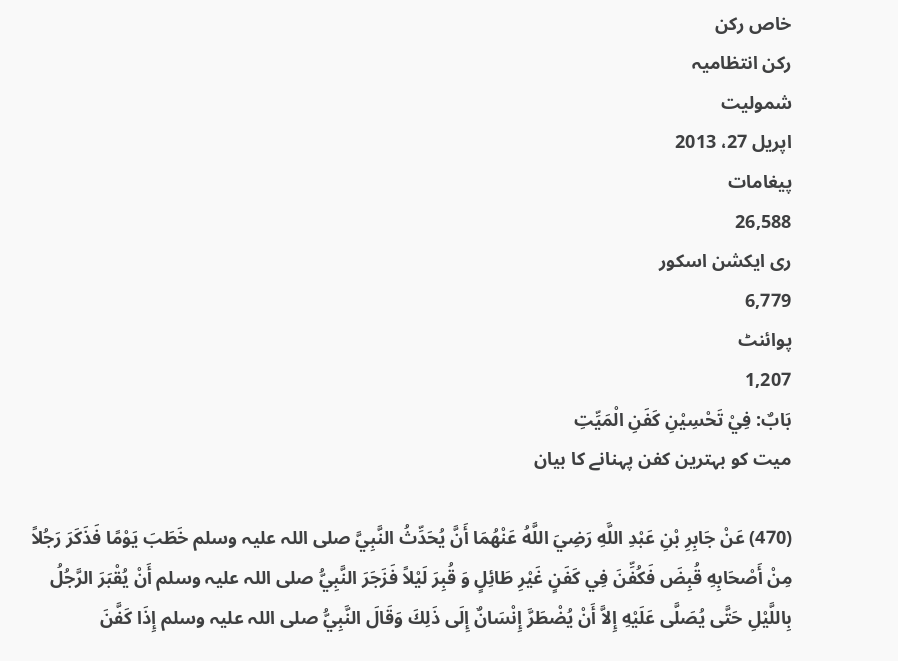خاص رکن
رکن انتظامیہ
شمولیت
اپریل 27، 2013
پیغامات
26,588
ری ایکشن اسکور
6,779
پوائنٹ
1,207
بَابٌ: فِيْ تَحْسِيْنِ كَفَنِ الْمَيِّتِ
میت کو بہترین کفن پہنانے کا بیان

(470) عَنْ جَابِرِ بْنِ عَبْدِ اللَّهِ رَضِيَ اللَّهُ عَنْهُمَا أَنَّ يُحَدِّثُ النَّبِيَّ صلی اللہ علیہ وسلم خَطَبَ يَوْمًا فَذَكَرَ رَجُلاً مِنْ أَصْحَابِهِ قُبِضَ فَكُفِّنَ فِي كَفَنٍ غَيْرِ طَائِلٍ وَ قُبِرَ لَيْلاً فَزَجَرَ النَّبِيُّ صلی اللہ علیہ وسلم أَنْ يُقْبَرَ الرَّجُلُ بِاللَّيْلِ حَتَّى يُصَلَّى عَلَيْهِ إِلاَّ أَنْ يُضْطَرَّ إِنْسَانٌ إِلَى ذَلِكَ وَقَالَ النَّبِيُّ صلی اللہ علیہ وسلم إِذَا كَفَّنَ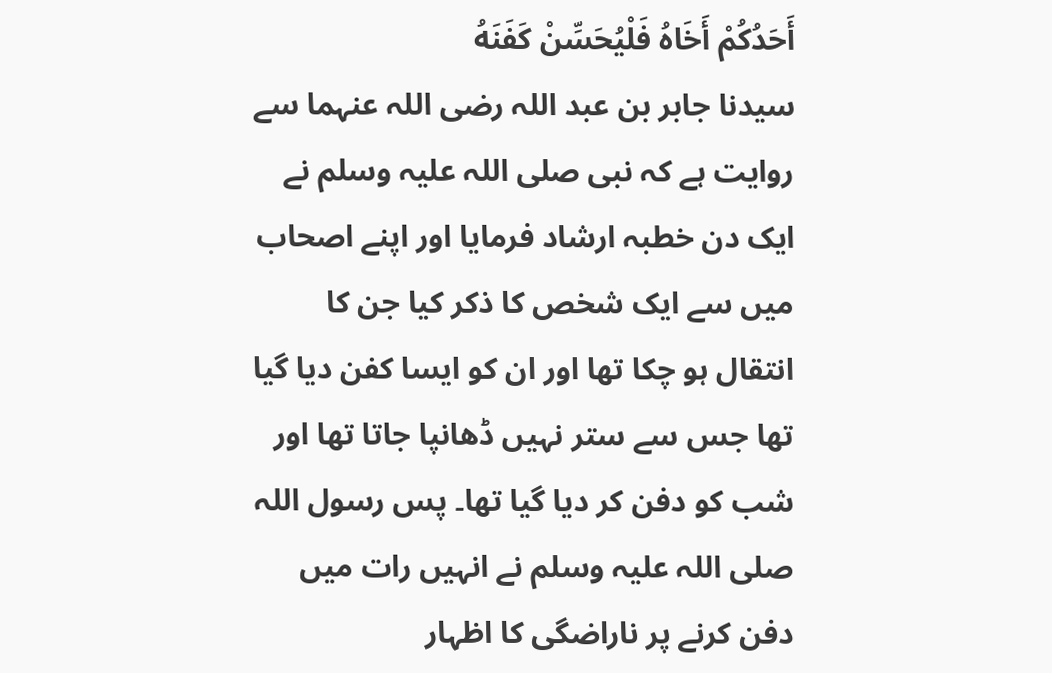أَحَدُكُمْ أَخَاهُ فَلْيُحَسِّنْ كَفَنَهُ
سیدنا جابر بن عبد اللہ رضی اللہ عنہما سے روایت ہے کہ نبی صلی اللہ علیہ وسلم نے ایک دن خطبہ ارشاد فرمایا اور اپنے اصحاب میں سے ایک شخص کا ذکر کیا جن کا انتقال ہو چکا تھا اور ان کو ایسا کفن دیا گیا تھا جس سے ستر نہیں ڈھانپا جاتا تھا اور شب کو دفن کر دیا گیا تھا۔ پس رسول اللہ صلی اللہ علیہ وسلم نے انہیں رات میں دفن کرنے پر ناراضگی کا اظہار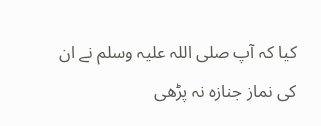کیا کہ آپ صلی اللہ علیہ وسلم نے ان کی نماز جنازہ نہ پڑھی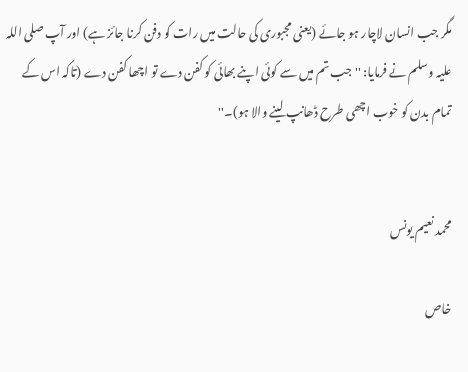مگر جب انسان لاچار ہو جائے (یعنی مجبوری کی حالت میں رات کو دفن کرنا جائز ہے) اور آپ صلی اللہ علیہ وسلم نے فرمایا: ''جب تم میں سے کوئی اپنے بھائی کو کفن دے تو اچھا کفن دے (تاکہ اس کے تمام بدن کو خوب اچھی طرح ڈھانپ لینے والا ہو)۔''


محمد نعیم یونس

خاص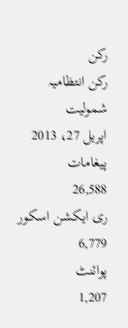رکن
رکن انتظامیہ
شمولیت
اپریل 27، 2013
پیغامات
26,588
ری ایکشن اسکور
6,779
پوائنٹ
1,207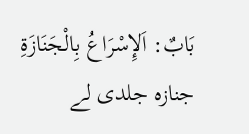بَابٌ: اَلإِسْرَاعُ بِالْجَنَازَةِ
جنازہ جلدی لے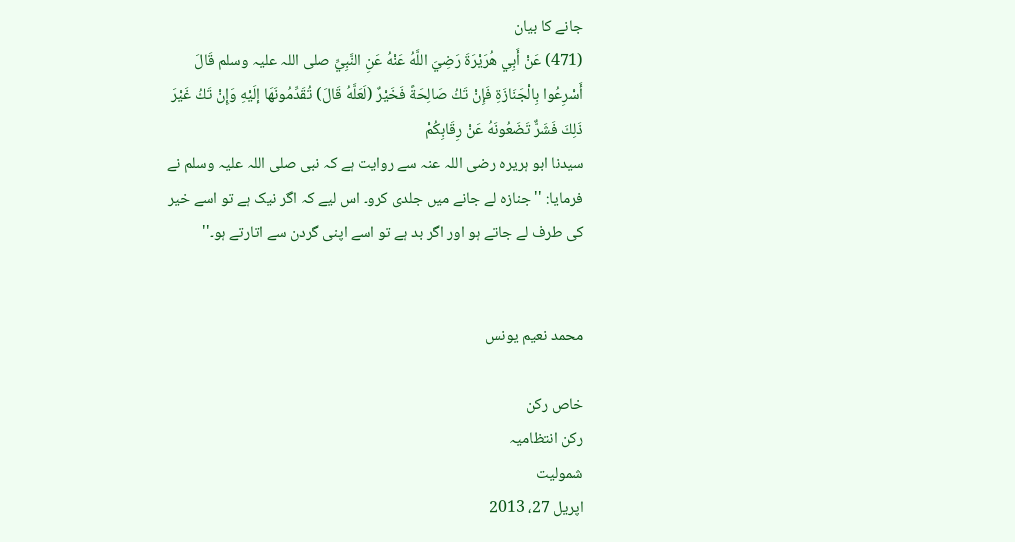جانے کا بیان
(471) عَنْ أَبِي هُرَيْرَةَ رَضِيَ اللَّهُ عَنْهُ عَنِ النَّبِيِّ صلی اللہ علیہ وسلم قَالَ أَسْرِعُوا بِالْجَنَازَةِ فَإِنْ تَكُ صَالِحَةً فَخَيْرٌ (لَعَلَّهُ قَالَ) تُقَدِّمُونَهَا إلَيْهِ وَإِنْ تَكُ غَيْرَ ذَلِكَ فَشَرٌّ تَضَعُونَهُ عَنْ رِقَابِكُمْ
سیدنا ابو ہریرہ رضی اللہ عنہ سے روایت ہے کہ نبی صلی اللہ علیہ وسلم نے فرمایا: ''جنازہ لے جانے میں جلدی کرو۔ اس لیے کہ اگر نیک ہے تو اسے خیر کی طرف لے جاتے ہو اور اگر بد ہے تو اسے اپنی گردن سے اتارتے ہو۔''


محمد نعیم یونس

خاص رکن
رکن انتظامیہ
شمولیت
اپریل 27، 2013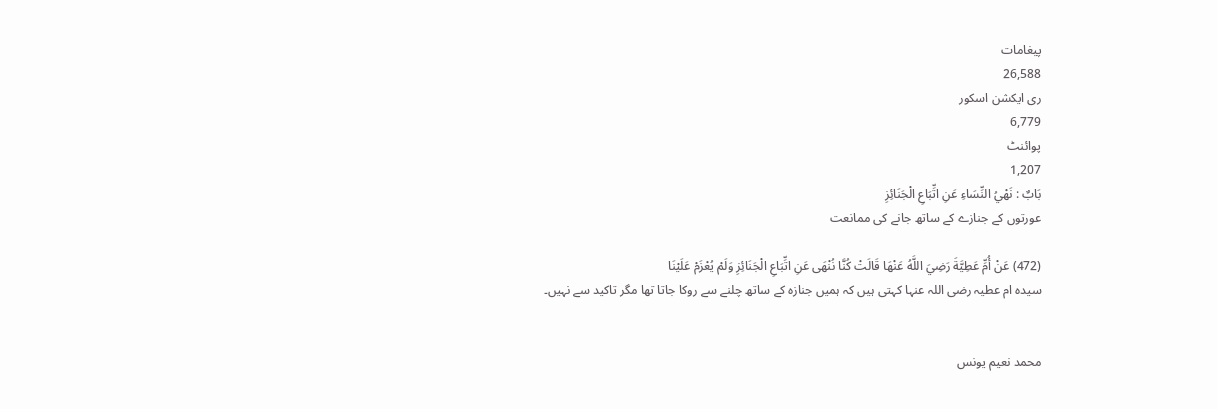پیغامات
26,588
ری ایکشن اسکور
6,779
پوائنٹ
1,207
بَابٌ : نَهْيُ النِّسَاءِ عَنِ اتِّبَاعِ الْجَنَائِزِ
عورتوں کے جنازے کے ساتھ جانے کی ممانعت

(472) عَنْ أُمِّ عَطِيَّةَ رَضِيَ اللَّهُ عَنْهَا قَالَتْ كُنَّا نُنْهَى عَنِ اتِّبَاعِ الْجَنَائِزِ وَلَمْ يُعْزَمْ عَلَيْنَا
سیدہ ام عطیہ رضی اللہ عنہا کہتی ہیں کہ ہمیں جنازہ کے ساتھ چلنے سے روکا جاتا تھا مگر تاکید سے نہیں۔


محمد نعیم یونس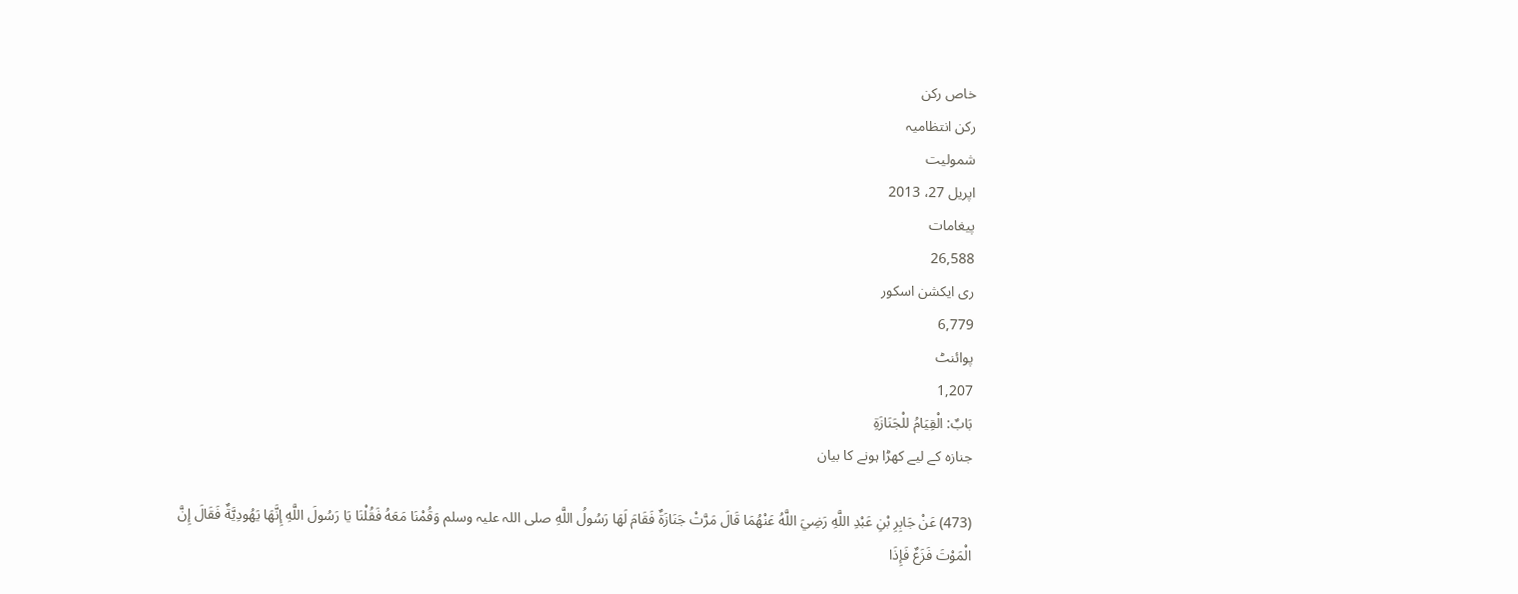خاص رکن
رکن انتظامیہ
شمولیت
اپریل 27، 2013
پیغامات
26,588
ری ایکشن اسکور
6,779
پوائنٹ
1,207
بَابٌ: الْقِيَامُ للْجَنَازَةِ
جنازہ کے لیے کھڑا ہونے کا بیان

(473) عَنْ جَابِرِ بْنِ عَبْدِ اللَّهِ رَضِيَ اللَّهُ عَنْهُمَا قَالَ مَرَّتْ جَنَازَةٌ فَقَامَ لَهَا رَسُولُ اللَّهِ صلی اللہ علیہ وسلم وَقُمْنَا مَعَهُ فَقُلْنَا يَا رَسُولَ اللَّهِ إِنَّهَا يَهُودِيَّةٌ فَقَالَ إِنَّ الْمَوْتَ فَزَعٌ فَإِذَا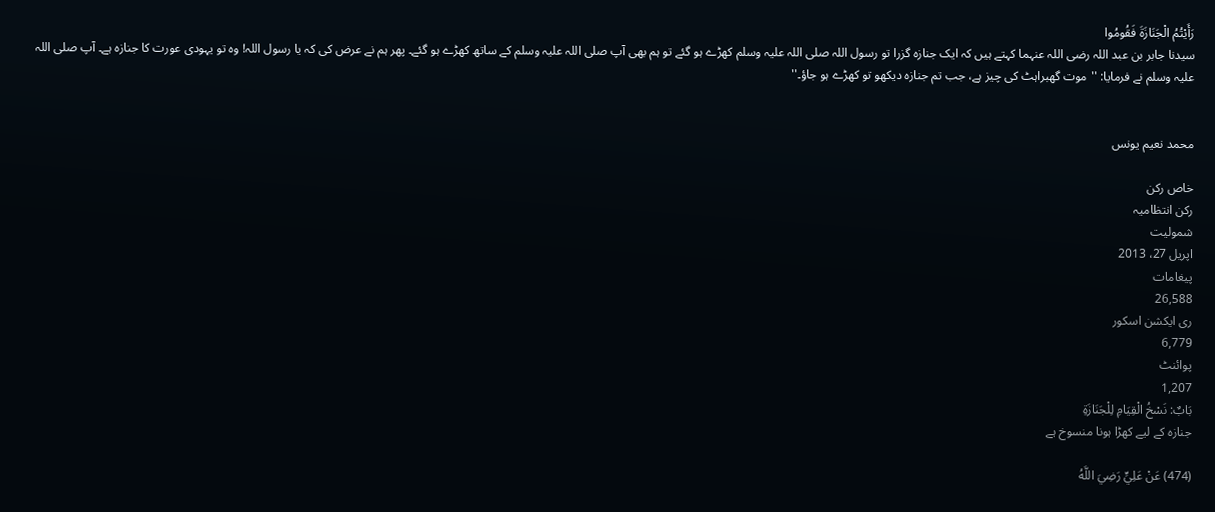رَأَيْتُمُ الْجَنَازَةَ فَقُومُوا
سیدنا جابر بن عبد اللہ رضی اللہ عنہما کہتے ہیں کہ ایک جنازہ گزرا تو رسول اللہ صلی اللہ علیہ وسلم کھڑے ہو گئے تو ہم بھی آپ صلی اللہ علیہ وسلم کے ساتھ کھڑے ہو گئے۔ پھر ہم نے عرض کی کہ یا رسول اللہ! وہ تو یہودی عورت کا جنازہ ہے۔ آپ صلی اللہ علیہ وسلم نے فرمایا: ''موت گھبراہٹ کی چیز ہے، جب تم جنازہ دیکھو تو کھڑے ہو جاؤ۔''


محمد نعیم یونس

خاص رکن
رکن انتظامیہ
شمولیت
اپریل 27، 2013
پیغامات
26,588
ری ایکشن اسکور
6,779
پوائنٹ
1,207
بَابٌ: نَسْخُ الْقِيَامِ لِلْجَنَازَةِ
جنازہ کے لیے کھڑا ہونا منسوخ ہے

(474) عَنْ عَلِيٍّ رَضِيَ اللَّهُ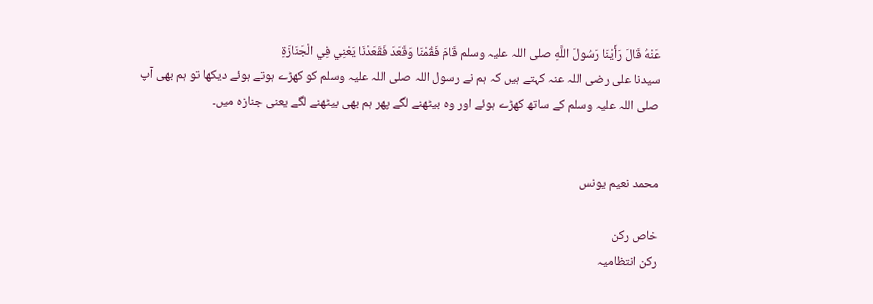عَنْهُ قَالَ رَأَيْنَا رَسُولَ اللَّهِ صلی اللہ علیہ وسلم قَامَ فَقُمْنَا وَقَعَدَ فَقَعَدْنَا يَعْنِي فِي الْجَنَازَةِ
سیدنا علی رضی اللہ عنہ کہتے ہیں کہ ہم نے رسول اللہ صلی اللہ علیہ وسلم کو کھڑے ہوتے ہوئے دیکھا تو ہم بھی آپ صلی اللہ علیہ وسلم کے ساتھ کھڑے ہوئے اور وہ بیٹھنے لگے پھر ہم بھی بیٹھنے لگے یعنی جنازہ میں۔


محمد نعیم یونس

خاص رکن
رکن انتظامیہ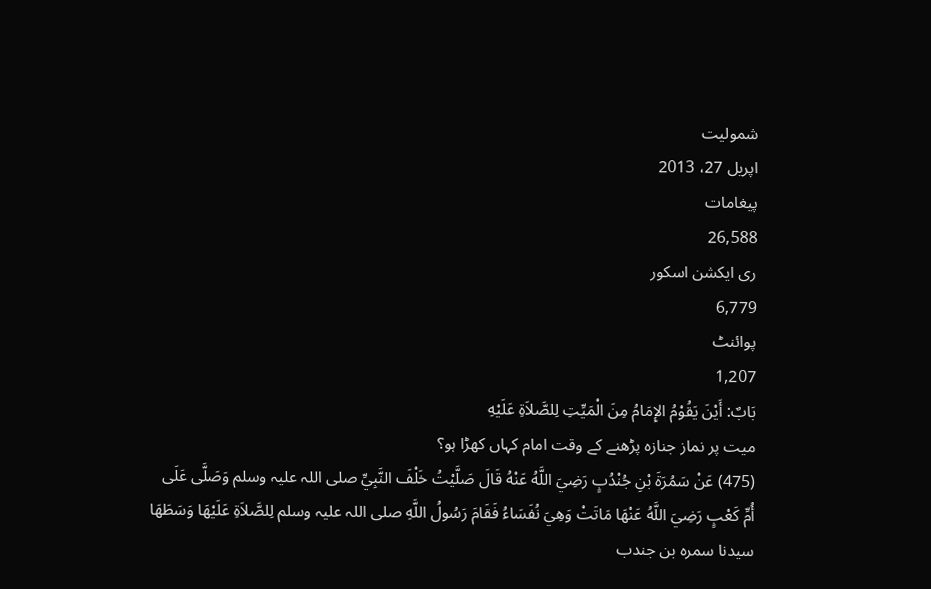شمولیت
اپریل 27، 2013
پیغامات
26,588
ری ایکشن اسکور
6,779
پوائنٹ
1,207
بَابٌ: أَيْنَ يَقُوْمُ الإِمَامُ مِنَ الْمَيِّتِ لِلصَّلاَةِ عَلَيْهِ
میت پر نماز جنازہ پڑھنے کے وقت امام کہاں کھڑا ہو؟
(475) عَنْ سَمُرَةَ بْنِ جُنْدُبٍ رَضِيَ اللَّهُ عَنْهُ قَالَ صَلَّيْتُ خَلْفَ النَّبِيِّ صلی اللہ علیہ وسلم وَصَلَّى عَلَى أُمِّ كَعْبٍ رَضِيَ اللَّهُ عَنْهَا مَاتَتْ وَهِيَ نُفَسَاءُ فَقَامَ رَسُولُ اللَّهِ صلی اللہ علیہ وسلم لِلصَّلاَةِ عَلَيْهَا وَسَطَهَا
سیدنا سمرہ بن جندب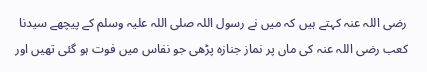رضی اللہ عنہ کہتے ہیں کہ میں نے رسول اللہ صلی اللہ علیہ وسلم کے پیچھے سیدنا کعب رضی اللہ عنہ کی ماں پر نماز جنازہ پڑھی جو نفاس میں فوت ہو گئی تھیں اور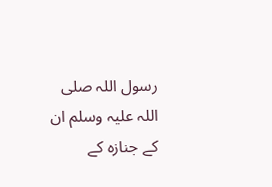رسول اللہ صلی اللہ علیہ وسلم ان کے جنازہ کے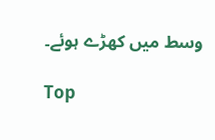وسط میں کھڑے ہوئے۔

Top